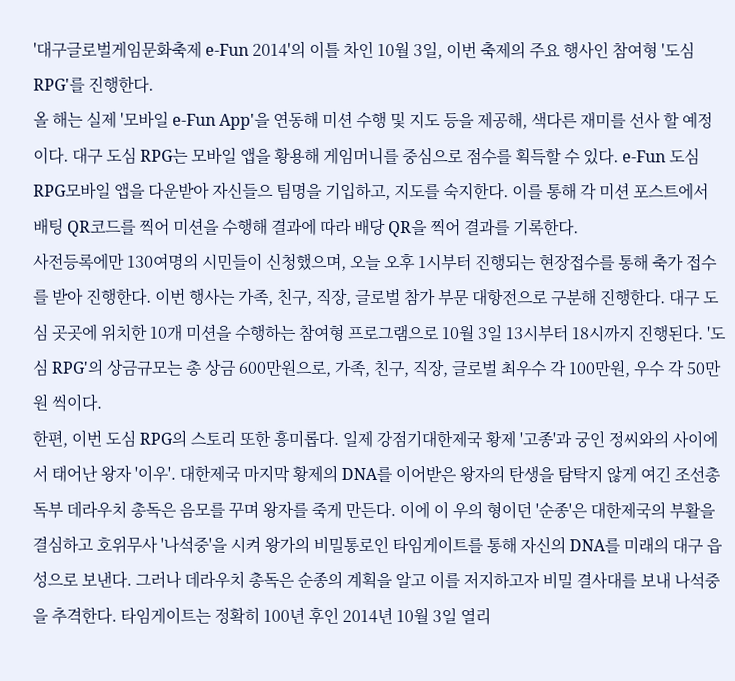'대구글로벌게임문화축제 e-Fun 2014'의 이틀 차인 10월 3일, 이번 축제의 주요 행사인 참여형 '도심 RPG'를 진행한다.
올 해는 실제 '모바일 e-Fun App'을 연동해 미션 수행 및 지도 등을 제공해, 색다른 재미를 선사 할 예정이다. 대구 도심 RPG는 모바일 앱을 황용해 게임머니를 중심으로 점수를 획득할 수 있다. e-Fun 도심 RPG모바일 앱을 다운받아 자신들으 팀명을 기입하고, 지도를 숙지한다. 이를 통해 각 미션 포스트에서 배팅 QR코드를 찍어 미션을 수행해 결과에 따라 배당 QR을 찍어 결과를 기록한다.
사전등록에만 130여명의 시민들이 신청했으며, 오늘 오후 1시부터 진행되는 현장접수를 통해 축가 접수를 받아 진행한다. 이번 행사는 가족, 친구, 직장, 글로벌 참가 부문 대항전으로 구분해 진행한다. 대구 도심 곳곳에 위치한 10개 미션을 수행하는 참여형 프로그램으로 10월 3일 13시부터 18시까지 진행된다. '도심 RPG'의 상금규모는 총 상금 600만원으로, 가족, 친구, 직장, 글로벌 최우수 각 100만원, 우수 각 50만원 씩이다.
한편, 이번 도심 RPG의 스토리 또한 흥미롭다. 일제 강점기대한제국 황제 '고종'과 궁인 정씨와의 사이에서 태어난 왕자 '이우'. 대한제국 마지막 황제의 DNA를 이어받은 왕자의 탄생을 탐탁지 않게 여긴 조선총독부 데라우치 총독은 음모를 꾸며 왕자를 죽게 만든다. 이에 이 우의 형이던 '순종'은 대한제국의 부활을 결심하고 호위무사 '나석중'을 시켜 왕가의 비밀통로인 타임게이트를 통해 자신의 DNA를 미래의 대구 읍성으로 보낸다. 그러나 데라우치 총독은 순종의 계획을 알고 이를 저지하고자 비밀 결사대를 보내 나석중을 추격한다. 타임게이트는 정확히 100년 후인 2014년 10월 3일 열리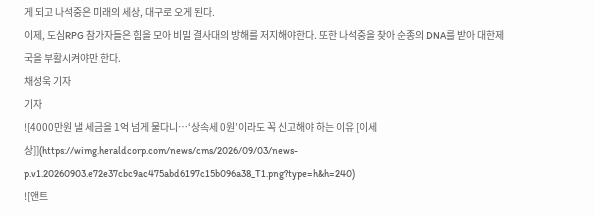게 되고 나석중은 미래의 세상, 대구로 오게 된다.
이제, 도심RPG 참가자들은 힘을 모아 비밀 결사대의 방해를 저지해야한다. 또한 나석중을 찾아 순종의 DNA를 받아 대한제국을 부활시켜야만 한다.
채성욱 기자
기자
![4000만원 낼 세금을 1억 넘게 물다니…‘상속세 0원’이라도 꼭 신고해야 하는 이유 [이세상]](https://wimg.heraldcorp.com/news/cms/2026/09/03/news-p.v1.20260903.e72e37cbc9ac475abd6197c15b096a38_T1.png?type=h&h=240)
![앤트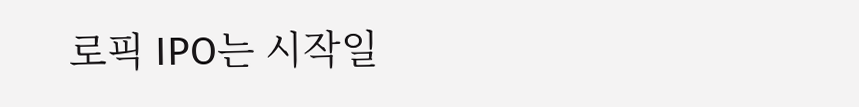로픽 IPO는 시작일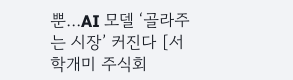뿐…AI 모델 ‘골라주는 시장’ 커진다 [서학개미 주식회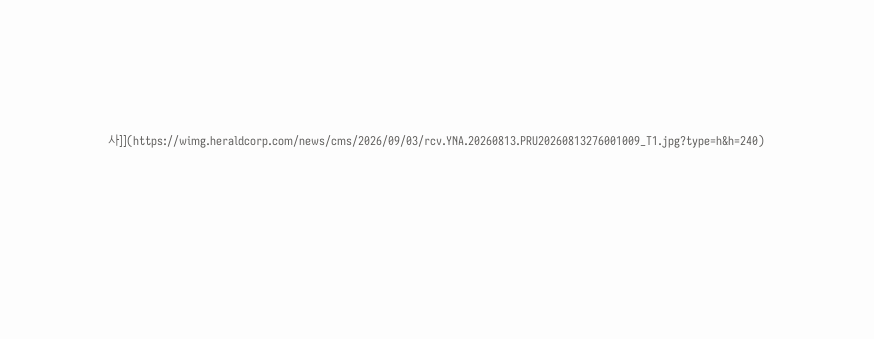사]](https://wimg.heraldcorp.com/news/cms/2026/09/03/rcv.YNA.20260813.PRU20260813276001009_T1.jpg?type=h&h=240)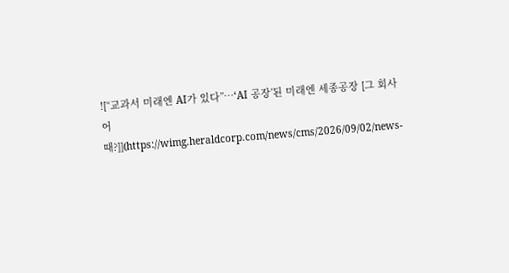![“교과서 미래엔 AI가 있다”…‘AI 공장’된 미래엔 세종공장 [그 회사 어때?]](https://wimg.heraldcorp.com/news/cms/2026/09/02/news-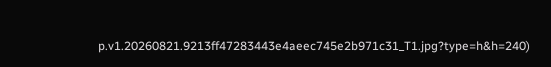p.v1.20260821.9213ff47283443e4aeec745e2b971c31_T1.jpg?type=h&h=240)